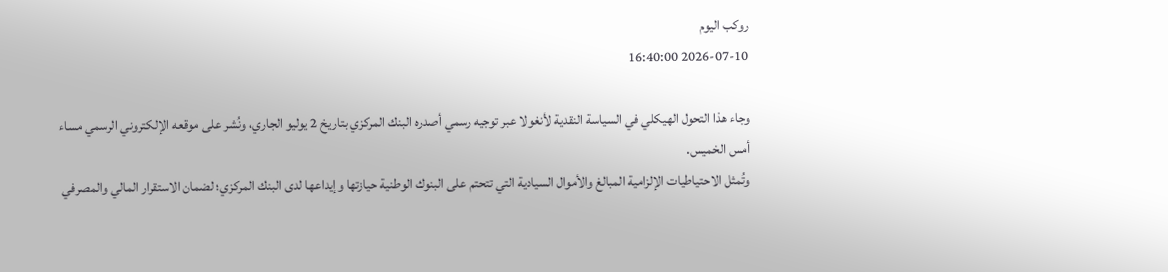روكب اليوم
2026-07-10 16:40:00

وجاء هذا التحول الهيكلي في السياسة النقدية لأنغولا عبر توجيه رسمي أصدره البنك المركزي بتاريخ 2 يوليو الجاري، ونُشر على موقعه الإلكتروني الرسمي مساء أمس الخميس.
وتُمثل الاحتياطيات الإلزامية المبالغ والأموال السيادية التي تتحتم على البنوك الوطنية حيازتها وإيداعها لدى البنك المركزي؛ لضمان الاستقرار المالي والمصرفي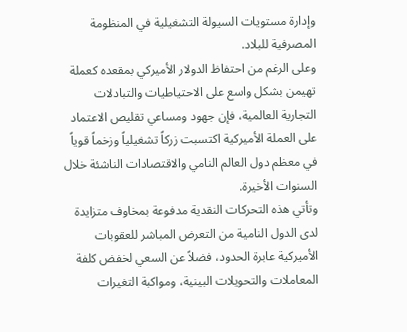وإدارة مستويات السيولة التشغيلية في المنظومة المصرفية للبلاد.
وعلى الرغم من احتفاظ الدولار الأميركي بمقعده كعملة تهيمن بشكل واسع على الاحتياطيات والتبادلات التجارية العالمية، فإن جهود ومساعي تقليص الاعتماد على العملة الأميركية اكتسبت زركاً تشغيلياً وزخماً قوياً في معظم دول العالم النامي والاقتصادات الناشئة خلال السنوات الأخيرة.
وتأتي هذه التحركات النقدية مدفوعة بمخاوف متزايدة لدى الدول النامية من التعرض المباشر للعقوبات الأميركية عابرة الحدود، فضلاً عن السعي لخفض كلفة المعاملات والتحويلات البينية، ومواكبة التغيرات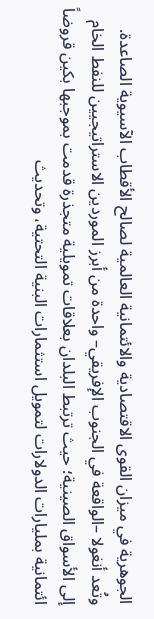الجوهرية في ميزان القوى الاقتصادية والائتمانية العالمية لصالح الأقطاب الآسيوية الصاعدة.
وتُعد أنغولا –الواقعة في الجنوب الإفريقي– واحدة من أبرز الموردين الاستراتيجيين للنفط الخام إلى الأسواق الصينية؛ حيث ترتبط البلدان بعلاقات تمويلية متجذرة قدمت بموجبها بكين قروضاً ائتمانية بمليارات الدولارات لتمويل استثمارات البنية التحتية، وتحديث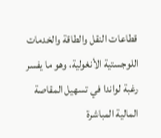قطاعات النقل والطاقة والخدمات اللوجستية الأنغولية، وهو ما يفسر رغبة لواندا في تسهيل المقاصة المالية المباشرة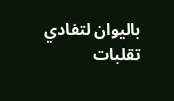باليوان لتفادي تقلبات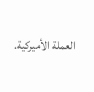العملة الأميركية.